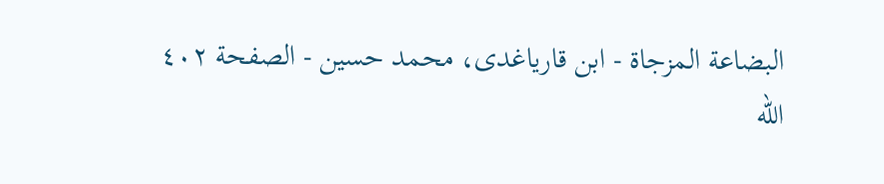البضاعة المزجاة - ابن قاریاغدی، محمد حسین - الصفحة ٤٠٢
اللّه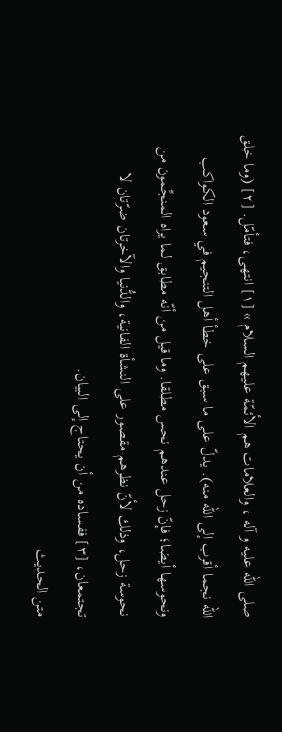صلى الله عليه و آله ، والعلامات هم الأئمّة عليهم السلام » [١] انتهى، فتأمّل. [٢] (وما خلق اللّه نجما أقرب إلى اللّه منه). يدلّ على ما سبق على خطأ أهل التنجيم في سعود الكواكب ونحوسها أيضا؛ فإنّ زحل عندهم نحس مطلقا. وما قيل من أنّه مطابق لما يراه المنجِّمون من نحوسة زحل، وذلك لأنّ نظرهم مقصور على النشأة الفانية، والدُّنيا والآخرتان ضرّتان لا تجتمعان، [٣] ففساده من أن يحتاج إلى البيان.
متن الحديث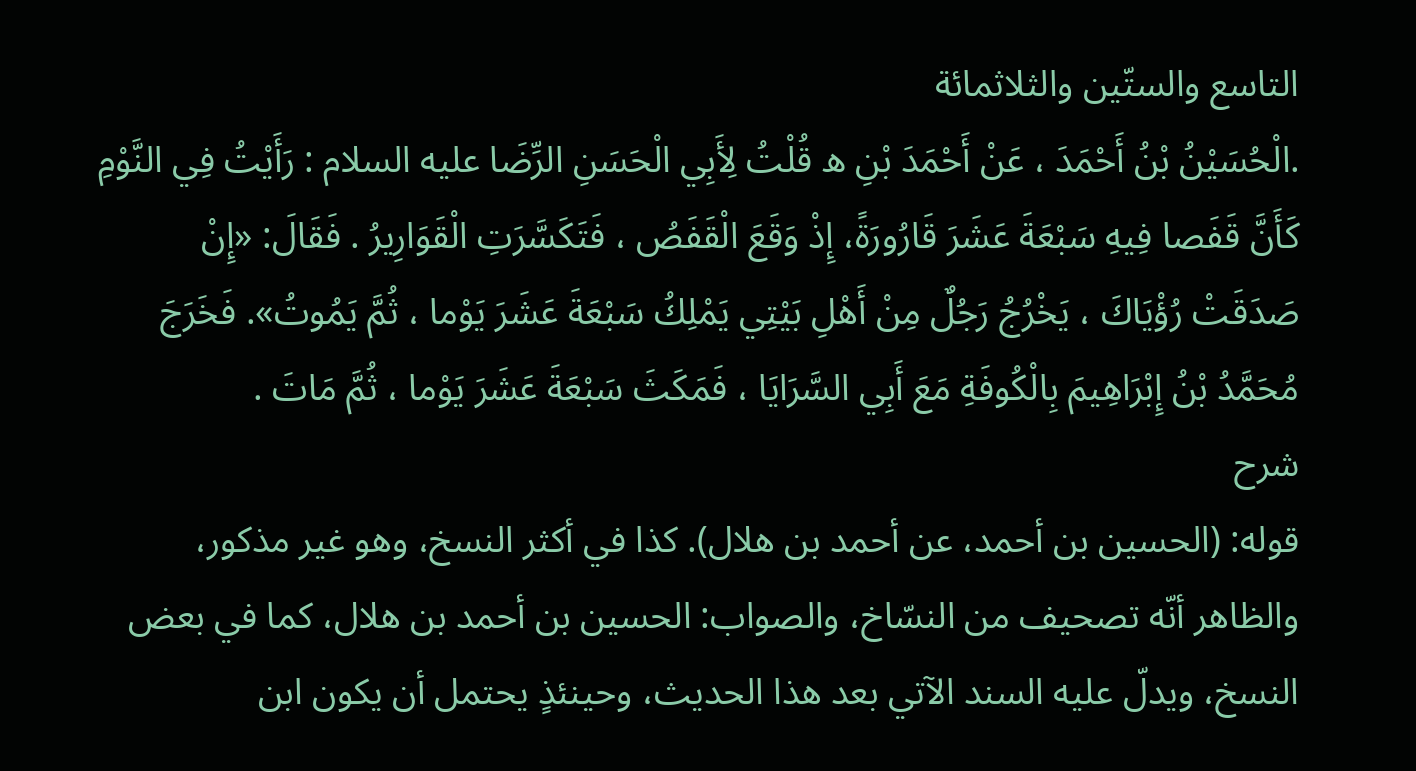التاسع والستّين والثلاثمائة
.الْحُسَيْنُ بْنُ أَحْمَدَ ، عَنْ أَحْمَدَ بْنِ ه قُلْتُ لِأَبِي الْحَسَنِ الرِّضَا عليه السلام : رَأَيْتُ فِي النَّوْمِ كَأَنَّ قَفَصا فِيهِ سَبْعَةَ عَشَرَ قَارُورَةً، إِذْ وَقَعَ الْقَفَصُ ، فَتَكَسَّرَتِ الْقَوَارِيرُ . فَقَالَ: «إِنْ صَدَقَتْ رُؤْيَاكَ ، يَخْرُجُ رَجُلٌ مِنْ أَهْلِ بَيْتِي يَمْلِكُ سَبْعَةَ عَشَرَ يَوْما ، ثُمَّ يَمُوتُ». فَخَرَجَ مُحَمَّدُ بْنُ إِبْرَاهِيمَ بِالْكُوفَةِ مَعَ أَبِي السَّرَايَا ، فَمَكَثَ سَبْعَةَ عَشَرَ يَوْما ، ثُمَّ مَاتَ .
شرح
قوله: (الحسين بن أحمد، عن أحمد بن هلال). كذا في أكثر النسخ، وهو غير مذكور، والظاهر أنّه تصحيف من النسّاخ، والصواب: الحسين بن أحمد بن هلال، كما في بعض النسخ، ويدلّ عليه السند الآتي بعد هذا الحديث، وحينئذٍ يحتمل أن يكون ابن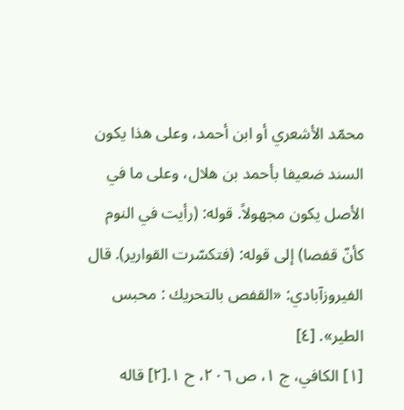محمّد الأشعري أو ابن أحمد، وعلى هذا يكون السند ضعيفا بأحمد بن هلال، وعلى ما في الأصل يكون مجهولاً. قوله: (رأيت في النوم كأنّ قفصا) إلى قوله: (فتكسّرت القوارير). قال الفيروزآبادي: «القفص بالتحريك : محبس الطير». [٤]
[١] الكافي، ج ١، ص ٢٠٦، ح ١.[٢] قاله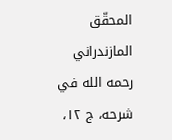المحقّق المازندراني رحمه الله في شرحه، ج ١٢،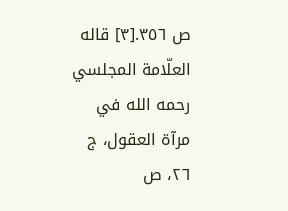ص ٣٥٦.[٣] قاله العلّامة المجلسي رحمه الله في مرآة العقول، ج ٢٦، ص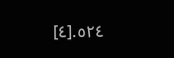٥٢٤.[٤]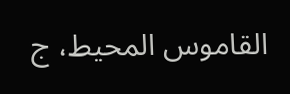القاموس المحيط، ج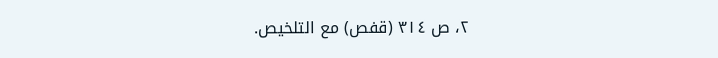٢، ص ٣١٤ (قفص) مع التلخيص.